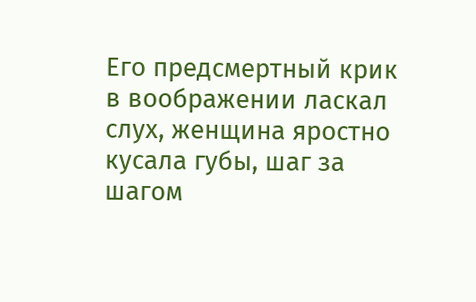Его предсмертный крик в воображении ласкал слух, женщина яростно кусала губы, шаг за шагом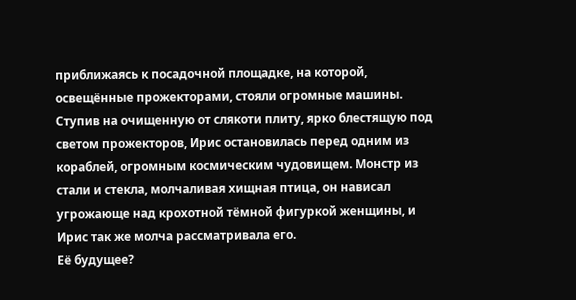приближаясь к посадочной площадке, на которой, освещённые прожекторами, стояли огромные машины.
Ступив на очищенную от слякоти плиту, ярко блестящую под светом прожекторов, Ирис остановилась перед одним из кораблей, огромным космическим чудовищем. Монстр из стали и стекла, молчаливая хищная птица, он нависал угрожающе над крохотной тёмной фигуркой женщины, и Ирис так же молча рассматривала его.
Её будущее?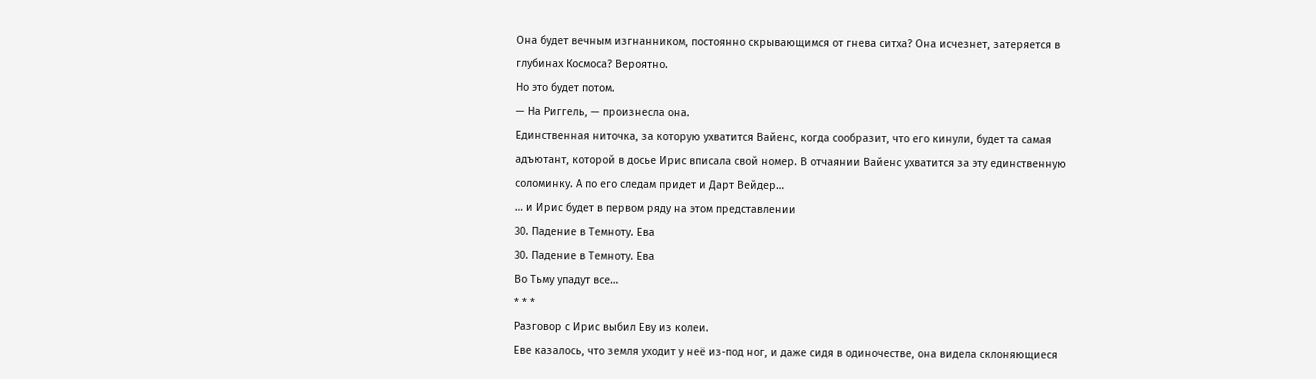Она будет вечным изгнанником, постоянно скрывающимся от гнева ситха? Она исчезнет, затеряется в глубинах Космоса? Вероятно.
Но это будет потом.
— На Риггель, — произнесла она.
Единственная ниточка, за которую ухватится Вайенс, когда сообразит, что его кинули, будет та самая адъютант, которой в досье Ирис вписала свой номер. В отчаянии Вайенс ухватится за эту единственную соломинку. А по его следам придет и Дарт Вейдер…
… и Ирис будет в первом ряду на этом представлении
30. Падение в Темноту. Ева
30. Падение в Темноту. Ева
Во Тьму упадут все…
* * *
Разговор с Ирис выбил Еву из колеи.
Еве казалось, что земля уходит у неё из-под ног, и даже сидя в одиночестве, она видела склоняющиеся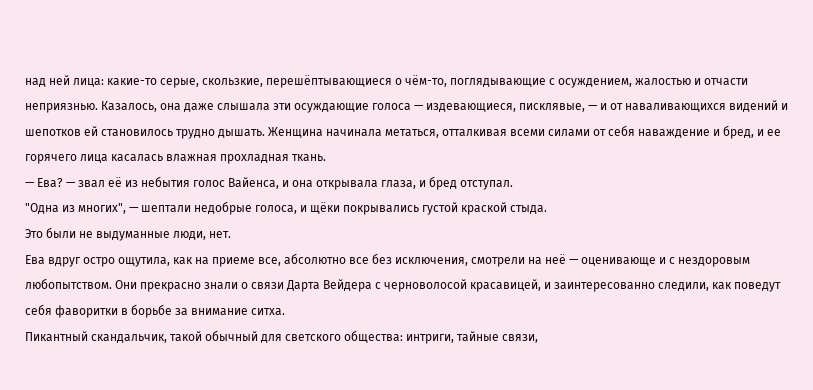над ней лица: какие-то серые, скользкие, перешёптывающиеся о чём-то, поглядывающие с осуждением, жалостью и отчасти неприязнью. Казалось, она даже слышала эти осуждающие голоса — издевающиеся, писклявые, — и от наваливающихся видений и шепотков ей становилось трудно дышать. Женщина начинала метаться, отталкивая всеми силами от себя наваждение и бред, и ее горячего лица касалась влажная прохладная ткань.
— Ева? — звал её из небытия голос Вайенса, и она открывала глаза, и бред отступал.
"Одна из многих", — шептали недобрые голоса, и щёки покрывались густой краской стыда.
Это были не выдуманные люди, нет.
Ева вдруг остро ощутила, как на приеме все, абсолютно все без исключения, смотрели на неё — оценивающе и с нездоровым любопытством. Они прекрасно знали о связи Дарта Вейдера с черноволосой красавицей, и заинтересованно следили, как поведут себя фаворитки в борьбе за внимание ситха.
Пикантный скандальчик, такой обычный для светского общества: интриги, тайные связи,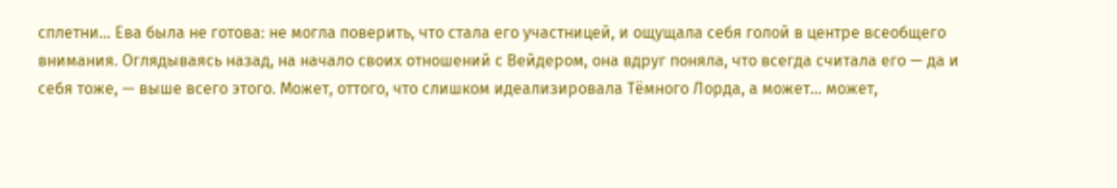сплетни… Ева была не готова: не могла поверить, что стала его участницей, и ощущала себя голой в центре всеобщего внимания. Оглядываясь назад, на начало своих отношений с Вейдером, она вдруг поняла, что всегда считала его — да и себя тоже, — выше всего этого. Может, оттого, что слишком идеализировала Тёмного Лорда, а может… может,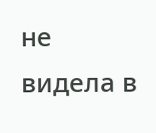не видела в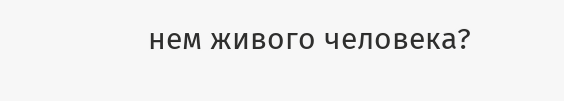нем живого человека?